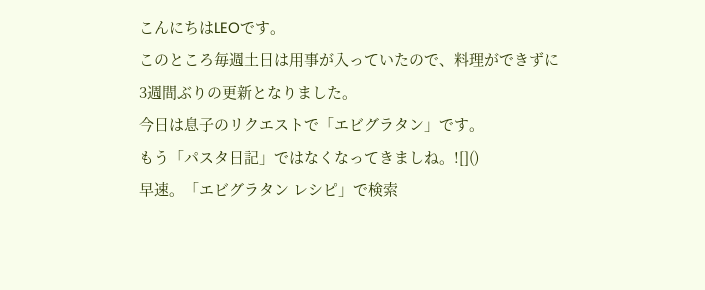こんにちはLEOです。
このところ毎週土日は用事が入っていたので、料理ができずに
3週間ぶりの更新となりました。
今日は息子のリクエストで「エビグラタン」です。
もう「パスタ日記」ではなくなってきましね。![]()
早速。「エビグラタン レシピ」で検索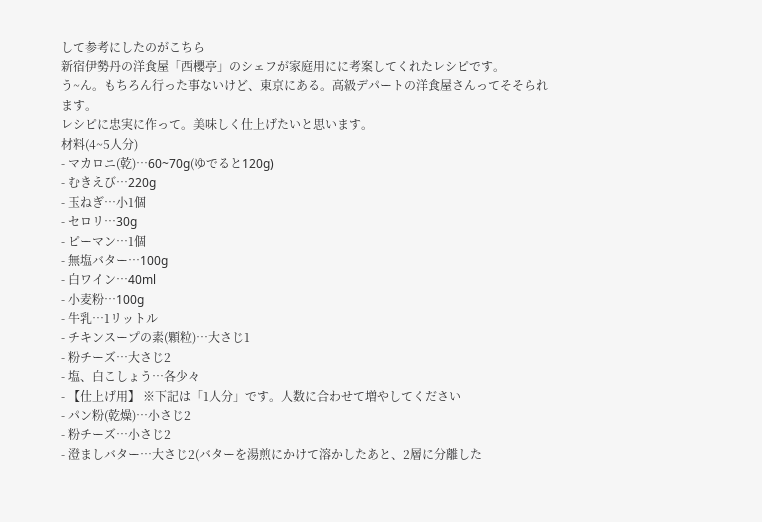して参考にしたのがこちら
新宿伊勢丹の洋食屋「西櫻亭」のシェフが家庭用にに考案してくれたレシピです。
う~ん。もちろん行った事ないけど、東京にある。高級デパートの洋食屋さんってそそられます。
レシピに忠実に作って。美味しく仕上げたいと思います。
材料(4~5人分)
- マカロニ(乾)…60~70g(ゆでると120g)
- むきえび…220g
- 玉ねぎ…小1個
- セロリ…30g
- ピーマン…1個
- 無塩バター…100g
- 白ワイン…40ml
- 小麦粉…100g
- 牛乳…1リットル
- チキンスープの素(顆粒)…大さじ1
- 粉チーズ…大さじ2
- 塩、白こしょう…各少々
- 【仕上げ用】 ※下記は「1人分」です。人数に合わせて増やしてください
- パン粉(乾燥)…小さじ2
- 粉チーズ…小さじ2
- 澄ましバター…大さじ2(バターを湯煎にかけて溶かしたあと、2層に分離した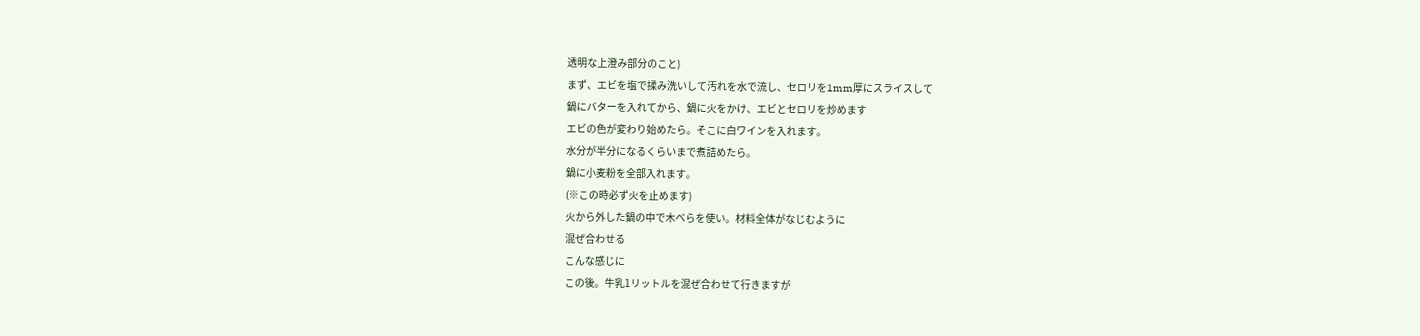透明な上澄み部分のこと)
まず、エビを塩で揉み洗いして汚れを水で流し、セロリを1mm厚にスライスして
鍋にバターを入れてから、鍋に火をかけ、エビとセロリを炒めます
エビの色が変わり始めたら。そこに白ワインを入れます。
水分が半分になるくらいまで煮詰めたら。
鍋に小麦粉を全部入れます。
(※この時必ず火を止めます)
火から外した鍋の中で木べらを使い。材料全体がなじむように
混ぜ合わせる
こんな感じに
この後。牛乳1リットルを混ぜ合わせて行きますが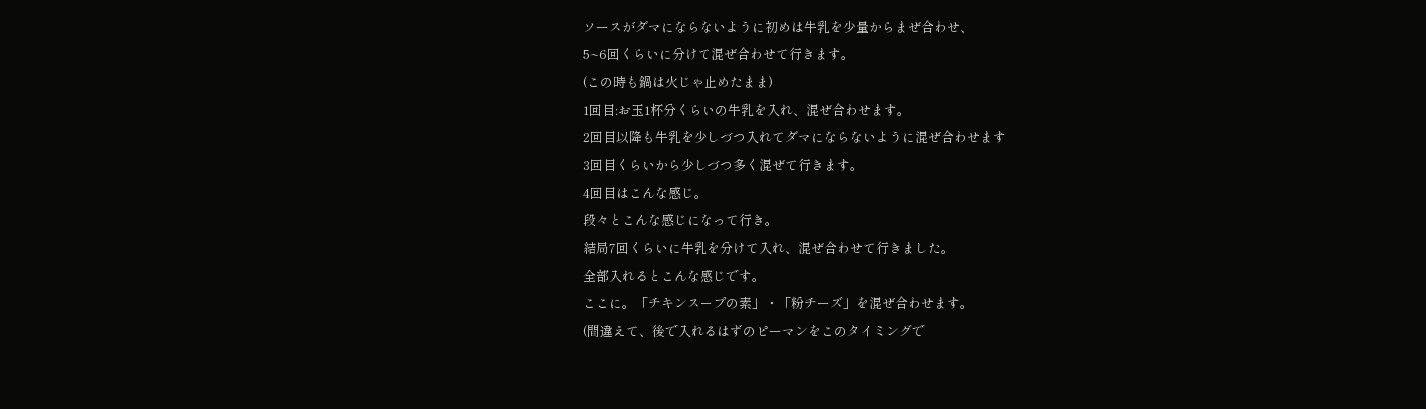ソースがダマにならないように初めは牛乳を少量からまぜ合わせ、
5~6回くらいに分けて混ぜ合わせて行きます。
(この時も鍋は火じゃ止めたまま)
1回目:お玉1杯分くらいの牛乳を入れ、混ぜ合わせます。
2回目以降も牛乳を少しづつ入れてダマにならないように混ぜ合わせます
3回目くらいから少しづつ多く混ぜて行きます。
4回目はこんな感じ。
段々とこんな感じになって行き。
結局7回くらいに牛乳を分けて入れ、混ぜ合わせて行きました。
全部入れるとこんな感じです。
ここに。「チキンスープの素」・「粉チーズ」を混ぜ合わせます。
(間違えて、後で入れるはずのピーマンをこのタイミングで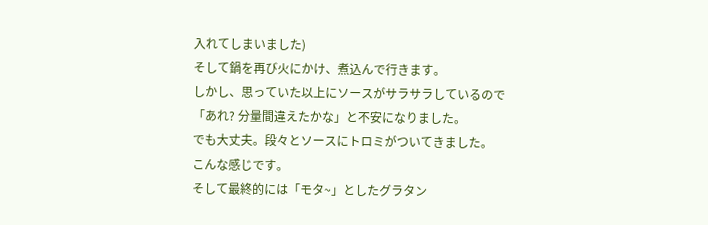入れてしまいました)
そして鍋を再び火にかけ、煮込んで行きます。
しかし、思っていた以上にソースがサラサラしているので
「あれ? 分量間違えたかな」と不安になりました。
でも大丈夫。段々とソースにトロミがついてきました。
こんな感じです。
そして最終的には「モタ~」としたグラタン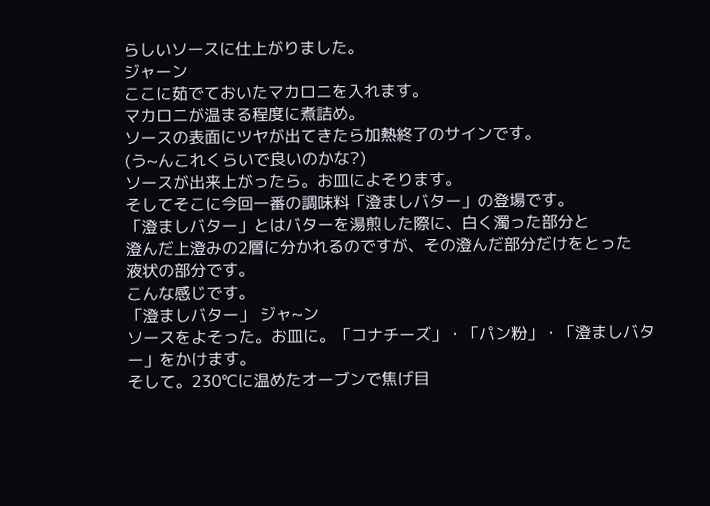らしいソースに仕上がりました。
ジャーン
ここに茹でておいたマカロニを入れます。
マカロニが温まる程度に煮詰め。
ソースの表面にツヤが出てきたら加熱終了のサインです。
(う~んこれくらいで良いのかな?)
ソースが出来上がったら。お皿によそります。
そしてそこに今回一番の調味料「澄ましバター」の登場です。
「澄ましバター」とはバターを湯煎した際に、白く濁った部分と
澄んだ上澄みの2層に分かれるのですが、その澄んだ部分だけをとった
液状の部分です。
こんな感じです。
「澄ましバター」 ジャ~ン
ソースをよそった。お皿に。「コナチーズ」・「パン粉」・「澄ましバター」をかけます。
そして。230℃に温めたオーブンで焦げ目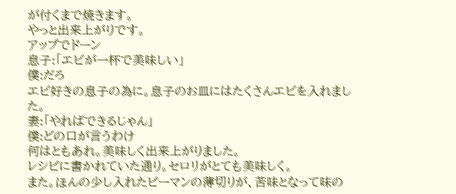が付くまで焼きます。
やっと出来上がりです。
アップでドーン
息子:「エビが一杯で美味しい」
僕:だろ
エビ好きの息子の為に。息子のお皿にはたくさんエビを入れました。
妻:「やればできるじゃん」
僕:どの口が言うわけ
何はともあれ。美味しく出来上がりました。
レシピに書かれていた通り。セロリがとても美味しく。
また。ほんの少し入れたピーマンの薄切りが、苦味となって味の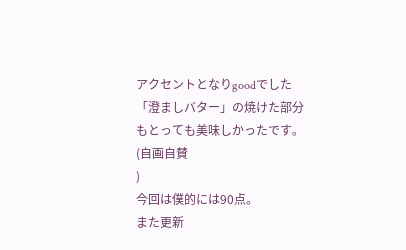アクセントとなりgoodでした
「澄ましバター」の焼けた部分もとっても美味しかったです。(自画自賛
)
今回は僕的には90点。
また更新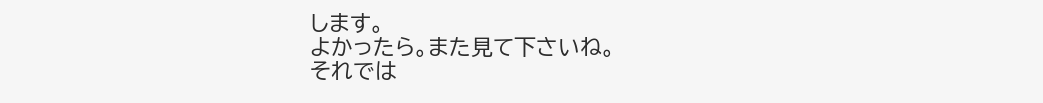します。
よかったら。また見て下さいね。
それでは